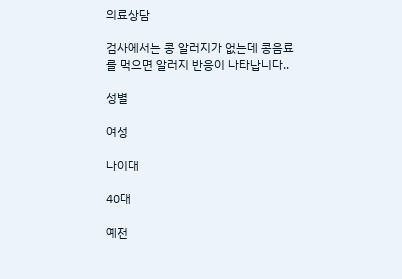의료상담

검사에서는 콩 알러지가 없는데 콩음료를 먹으면 알러지 반응이 나타납니다..

성별

여성

나이대

40대

예전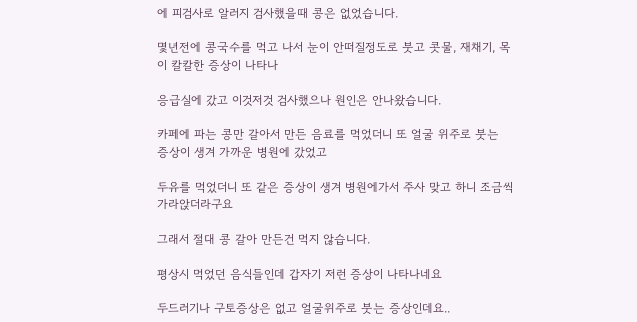에 피검사로 알러지 검사했을때 콩은 없었습니다.

몇년전에 콩국수를 먹고 나서 눈이 안떠질정도로 붓고 콧물, 재채기, 목이 칼칼한 증상이 나타나

응급실에 갔고 이것저것 검사했으나 원인은 안나왔습니다.

카페에 파는 콩만 갈아서 만든 음료를 먹었더니 또 얼굴 위주로 붓는 증상이 생겨 가까운 병원에 갔었고

두유를 먹었더니 또 같은 증상이 생겨 병원에가서 주사 맞고 하니 조금씩 가라앉더라구요

그래서 절대 콩 갈아 만든건 먹지 않습니다.

평상시 먹었던 음식들인데 갑자기 저런 증상이 나타나네요

두드러기나 구토증상은 없고 얼굴위주로 붓는 증상인데요..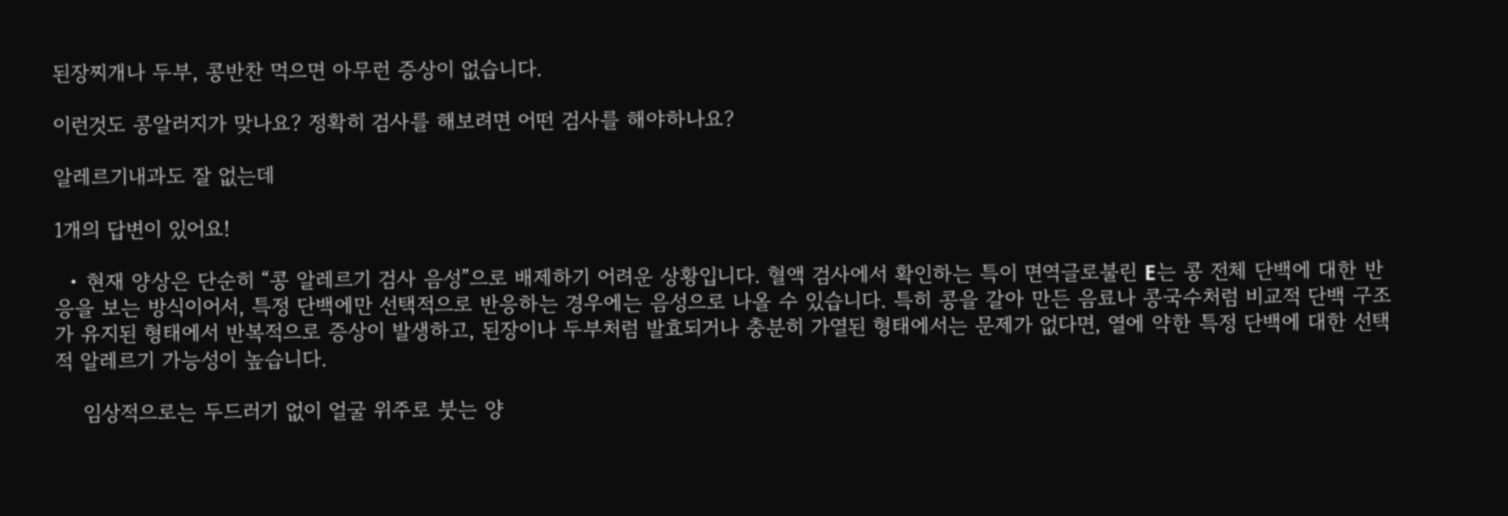된장찌개나 두부, 콩반찬 먹으면 아무런 증상이 없습니다.

이런것도 콩알러지가 맞나요? 정확히 검사를 해보려면 어떤 검사를 해야하나요?

알레르기내과도 잘 없는데

1개의 답변이 있어요!

  • 현재 양상은 단순히 “콩 알레르기 검사 음성”으로 배제하기 어려운 상황입니다. 혈액 검사에서 확인하는 특이 면역글로불린 E는 콩 전체 단백에 대한 반응을 보는 방식이어서, 특정 단백에만 선택적으로 반응하는 경우에는 음성으로 나올 수 있습니다. 특히 콩을 갈아 만든 음료나 콩국수처럼 비교적 단백 구조가 유지된 형태에서 반복적으로 증상이 발생하고, 된장이나 두부처럼 발효되거나 충분히 가열된 형태에서는 문제가 없다면, 열에 약한 특정 단백에 대한 선택적 알레르기 가능성이 높습니다.

    임상적으로는 두드러기 없이 얼굴 위주로 붓는 양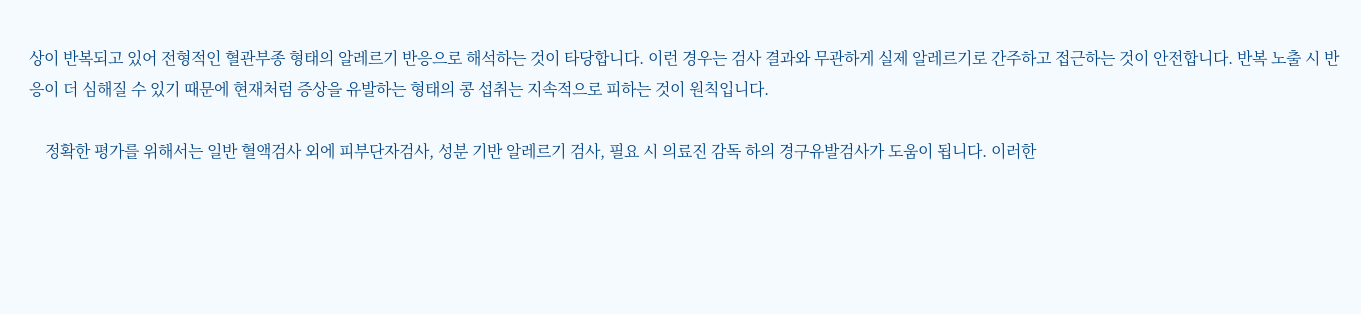상이 반복되고 있어 전형적인 혈관부종 형태의 알레르기 반응으로 해석하는 것이 타당합니다. 이런 경우는 검사 결과와 무관하게 실제 알레르기로 간주하고 접근하는 것이 안전합니다. 반복 노출 시 반응이 더 심해질 수 있기 때문에 현재처럼 증상을 유발하는 형태의 콩 섭취는 지속적으로 피하는 것이 원칙입니다.

    정확한 평가를 위해서는 일반 혈액검사 외에 피부단자검사, 성분 기반 알레르기 검사, 필요 시 의료진 감독 하의 경구유발검사가 도움이 됩니다. 이러한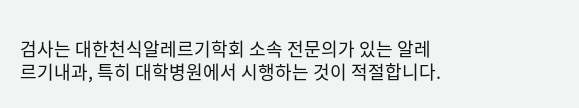검사는 대한천식알레르기학회 소속 전문의가 있는 알레르기내과, 특히 대학병원에서 시행하는 것이 적절합니다.